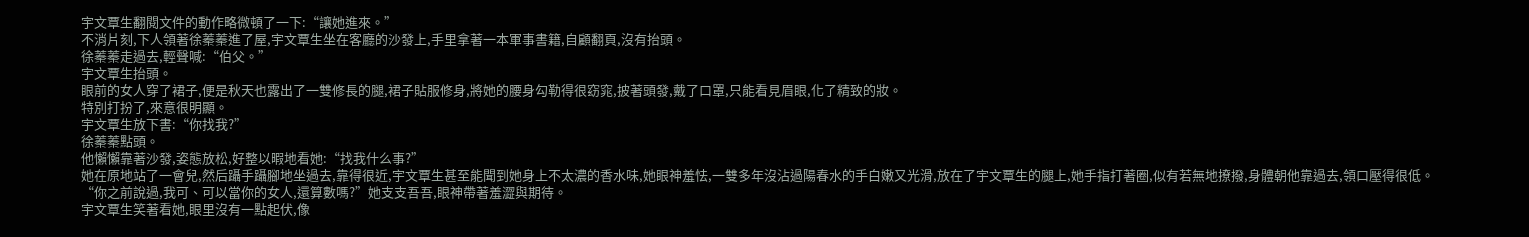宇文覃生翻閱文件的動作略微頓了一下:“讓她進來。”
不消片刻,下人領著徐蓁蓁進了屋,宇文覃生坐在客廳的沙發上,手里拿著一本軍事書籍,自顧翻頁,沒有抬頭。
徐蓁蓁走過去,輕聲喊:“伯父。”
宇文覃生抬頭。
眼前的女人穿了裙子,便是秋天也露出了一雙修長的腿,裙子貼服修身,將她的腰身勾勒得很窈窕,披著頭發,戴了口罩,只能看見眉眼,化了精致的妝。
特別打扮了,來意很明顯。
宇文覃生放下書:“你找我?”
徐蓁蓁點頭。
他懶懶靠著沙發,姿態放松,好整以暇地看她:“找我什么事?”
她在原地站了一會兒,然后躡手躡腳地坐過去,靠得很近,宇文覃生甚至能聞到她身上不太濃的香水味,她眼神羞怯,一雙多年沒沾過陽春水的手白嫩又光滑,放在了宇文覃生的腿上,她手指打著圈,似有若無地撩撥,身體朝他靠過去,領口壓得很低。
“你之前說過,我可、可以當你的女人,還算數嗎?”她支支吾吾,眼神帶著羞澀與期待。
宇文覃生笑著看她,眼里沒有一點起伏,像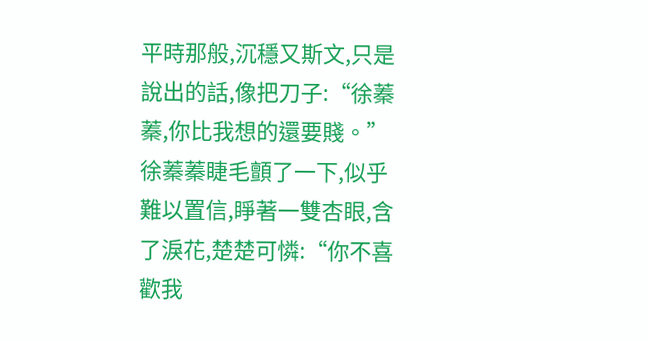平時那般,沉穩又斯文,只是說出的話,像把刀子:“徐蓁蓁,你比我想的還要賤。”
徐蓁蓁睫毛顫了一下,似乎難以置信,睜著一雙杏眼,含了淚花,楚楚可憐:“你不喜歡我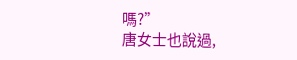嗎?”
唐女士也說過,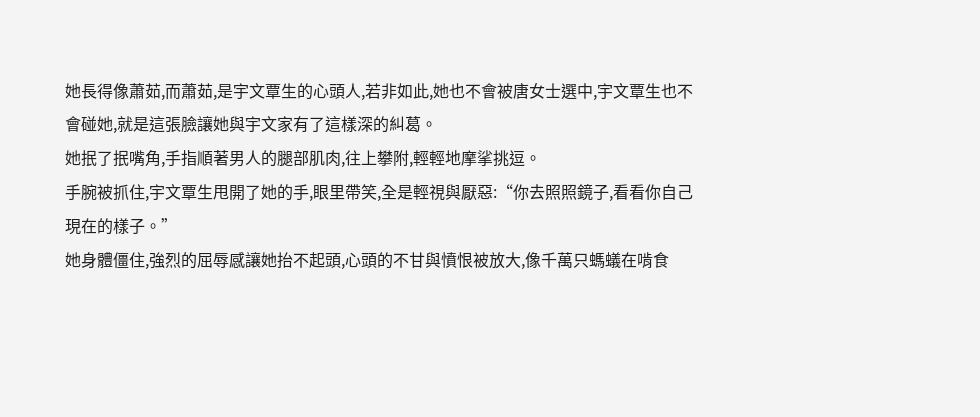她長得像蕭茹,而蕭茹,是宇文覃生的心頭人,若非如此,她也不會被唐女士選中,宇文覃生也不會碰她,就是這張臉讓她與宇文家有了這樣深的糾葛。
她抿了抿嘴角,手指順著男人的腿部肌肉,往上攀附,輕輕地摩挲挑逗。
手腕被抓住,宇文覃生甩開了她的手,眼里帶笑,全是輕視與厭惡:“你去照照鏡子,看看你自己現在的樣子。”
她身體僵住,強烈的屈辱感讓她抬不起頭,心頭的不甘與憤恨被放大,像千萬只螞蟻在啃食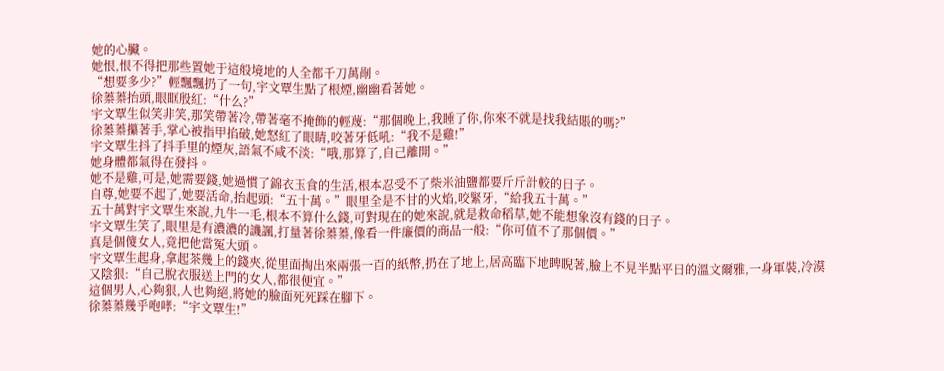她的心臟。
她恨,恨不得把那些置她于這般境地的人全都千刀萬剮。
“想要多少?”輕飄飄扔了一句,宇文覃生點了根煙,幽幽看著她。
徐蓁蓁抬頭,眼眶殷紅:“什么?”
宇文覃生似笑非笑,那笑帶著冷,帶著毫不掩飾的輕蔑:“那個晚上,我睡了你,你來不就是找我結賬的嗎?”
徐蓁蓁攥著手,掌心被指甲掐破,她怒紅了眼睛,咬著牙低吼:“我不是雞!”
宇文覃生抖了抖手里的煙灰,語氣不咸不淡:“哦,那算了,自己離開。”
她身體都氣得在發抖。
她不是雞,可是,她需要錢,她過慣了錦衣玉食的生活,根本忍受不了柴米油鹽都要斤斤計較的日子。
自尊,她要不起了,她要活命,抬起頭:“五十萬。”眼里全是不甘的火焰,咬緊牙,“給我五十萬。”
五十萬對宇文覃生來說,九牛一毛,根本不算什么錢,可對現在的她來說,就是救命稻草,她不能想象沒有錢的日子。
宇文覃生笑了,眼里是有濃濃的譏諷,打量著徐蓁蓁,像看一件廉價的商品一般:“你可值不了那個價。”
真是個傻女人,竟把他當冤大頭。
宇文覃生起身,拿起茶幾上的錢夾,從里面掏出來兩張一百的紙幣,扔在了地上,居高臨下地睥睨著,臉上不見半點平日的溫文爾雅,一身軍裝,冷漠又陰狠:“自己脫衣服送上門的女人,都很便宜。”
這個男人,心夠狠,人也夠絕,將她的臉面死死踩在腳下。
徐蓁蓁幾乎咆哮:“宇文覃生!”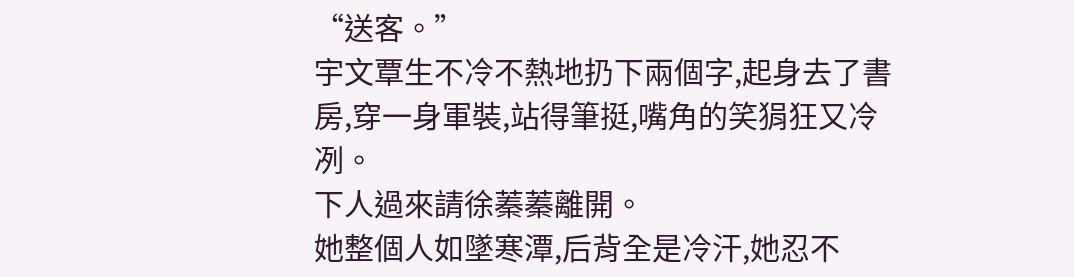“送客。”
宇文覃生不冷不熱地扔下兩個字,起身去了書房,穿一身軍裝,站得筆挺,嘴角的笑狷狂又冷冽。
下人過來請徐蓁蓁離開。
她整個人如墜寒潭,后背全是冷汗,她忍不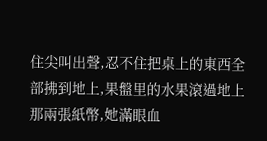住尖叫出聲,忍不住把桌上的東西全部拂到地上,果盤里的水果滾過地上那兩張紙幣,她滿眼血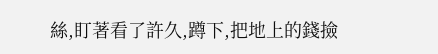絲,盯著看了許久,蹲下,把地上的錢撿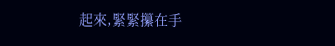起來,緊緊攥在手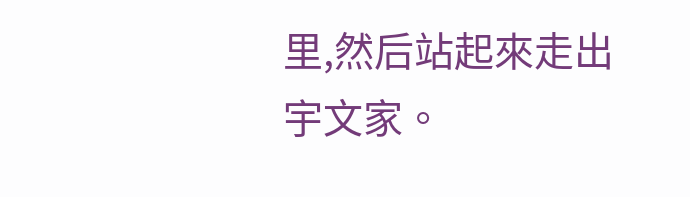里,然后站起來走出宇文家。